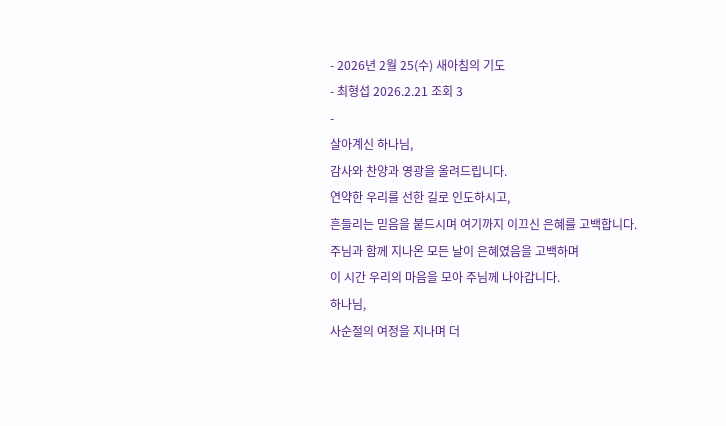- 2026년 2월 25(수) 새아침의 기도
- 최형섭 2026.2.21 조회 3
-
살아계신 하나님,
감사와 찬양과 영광을 올려드립니다.
연약한 우리를 선한 길로 인도하시고,
흔들리는 믿음을 붙드시며 여기까지 이끄신 은혜를 고백합니다.
주님과 함께 지나온 모든 날이 은혜였음을 고백하며
이 시간 우리의 마음을 모아 주님께 나아갑니다.
하나님,
사순절의 여정을 지나며 더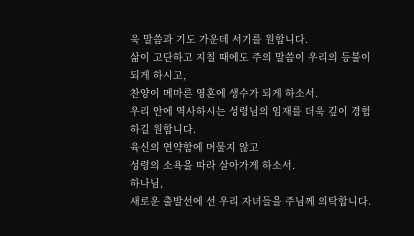욱 말씀과 기도 가운데 서기를 원합니다.
삶이 고단하고 지칠 때에도 주의 말씀이 우리의 등불이 되게 하시고,
찬양이 메마른 영혼에 생수가 되게 하소서.
우리 안에 역사하시는 성령님의 임재를 더욱 깊이 경험하길 원합니다.
육신의 연약함에 머물지 않고
성령의 소욕을 따라 살아가게 하소서.
하나님,
새로운 출발선에 선 우리 자녀들을 주님께 의탁합니다.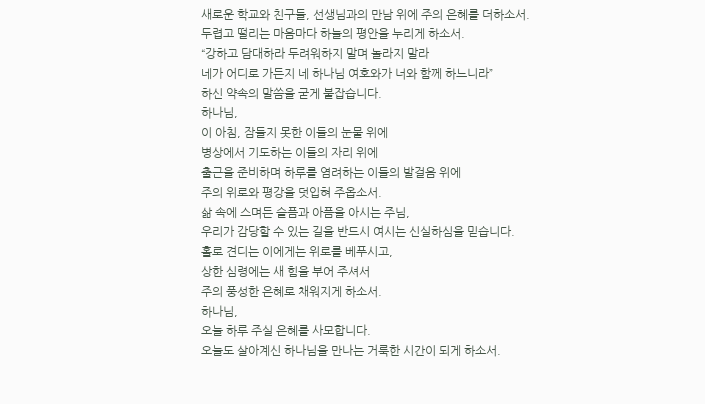새로운 학교와 친구들, 선생님과의 만남 위에 주의 은혜를 더하소서.
두렵고 떨리는 마음마다 하늘의 평안을 누리게 하소서.
“강하고 담대하라 두려워하지 말며 놀라지 말라
네가 어디로 가든지 네 하나님 여호와가 너와 함께 하느니라”
하신 약속의 말씀을 굳게 붙잡습니다.
하나님,
이 아침, 잠들지 못한 이들의 눈물 위에
병상에서 기도하는 이들의 자리 위에
출근을 준비하며 하루를 염려하는 이들의 발걸음 위에
주의 위로와 평강을 덧입혀 주옵소서.
삶 속에 스며든 슬픔과 아픔을 아시는 주님,
우리가 감당할 수 있는 길을 반드시 여시는 신실하심을 믿습니다.
홀로 견디는 이에게는 위로를 베푸시고,
상한 심령에는 새 힘을 부어 주셔서
주의 풍성한 은혜로 채워지게 하소서.
하나님,
오늘 하루 주실 은혜를 사모합니다.
오늘도 살아계신 하나님을 만나는 거룩한 시간이 되게 하소서.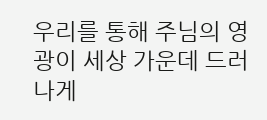우리를 통해 주님의 영광이 세상 가운데 드러나게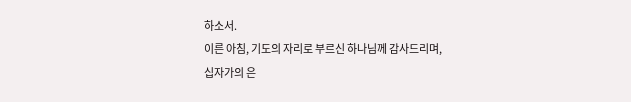하소서.
이른 아침, 기도의 자리로 부르신 하나님께 감사드리며,
십자가의 은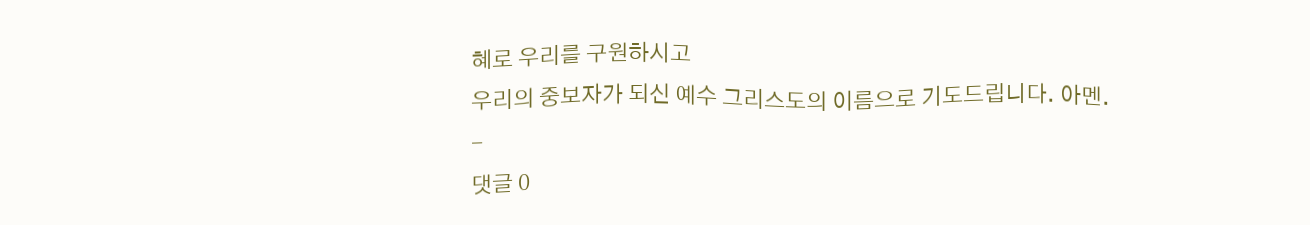혜로 우리를 구원하시고
우리의 중보자가 되신 예수 그리스도의 이름으로 기도드립니다. 아멘.
-
댓글 0